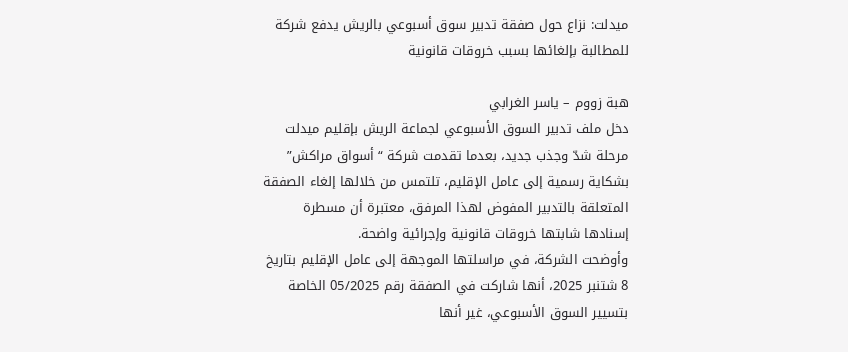ميدلت: نزاع حول صفقة تدبير سوق أسبوعي بالريش يدفع شركة للمطالبة بإلغائها بسبب خروقات قانونية

هبة زووم – ياسر الغرابي
دخل ملف تدبير السوق الأسبوعي لجماعة الريش بإقليم ميدلت مرحلة شدّ وجذب جديد، بعدما تقدمت شركة “أسواق مراكش” بشكاية رسمية إلى عامل الإقليم، تلتمس من خلالها إلغاء الصفقة المتعلقة بالتدبير المفوض لهذا المرفق، معتبرة أن مسطرة إسنادها شابتها خروقات قانونية وإجرائية واضحة.
وأوضحت الشركة، في مراسلتها الموجهة إلى عامل الإقليم بتاريخ 8 شتنبر 2025، أنها شاركت في الصفقة رقم 05/2025 الخاصة بتسيير السوق الأسبوعي، غير أنها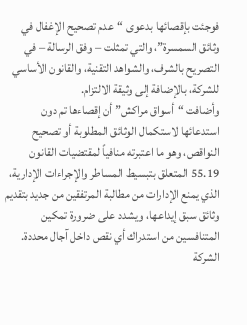فوجئت بإقصائها بدعوى “عدم تصحيح الإغفال في وثائق السمسرة”، والتي تمثلت – وفق الرسالة – في التصريح بالشرف، والشواهد التقنية، والقانون الأساسي للشركة، بالإضافة إلى وثيقة الالتزام.
وأضافت “أسواق مراكش” أن إقصاءها تم دون استدعائها لاستكمال الوثائق المطلوبة أو تصحيح النواقص، وهو ما اعتبرته منافياً لمقتضيات القانون 55.19 المتعلق بتبسيط المساطر والإجراءات الإدارية، الذي يمنع الإدارات من مطالبة المرتفقين من جديد بتقديم وثائق سبق إيداعها، ويشدد على ضرورة تمكين المتنافسين من استدراك أي نقص داخل آجال محددة.
الشركة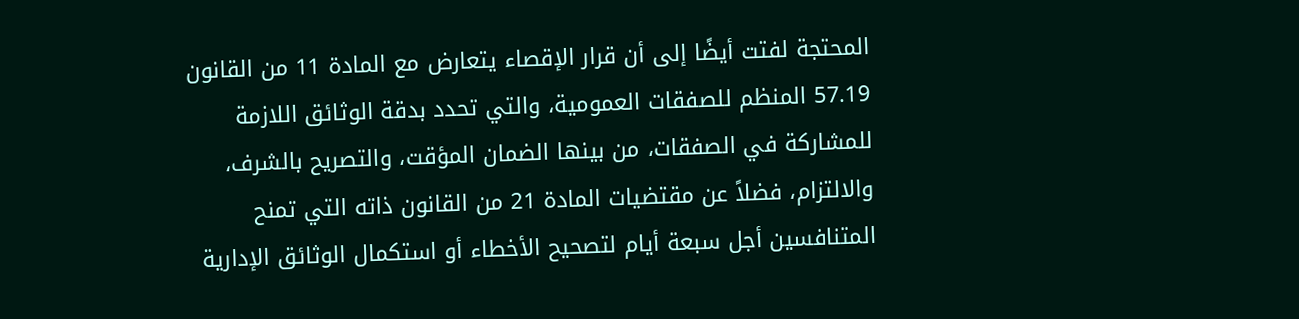المحتجة لفتت أيضًا إلى أن قرار الإقصاء يتعارض مع المادة 11 من القانون 57.19 المنظم للصفقات العمومية، والتي تحدد بدقة الوثائق اللازمة للمشاركة في الصفقات، من بينها الضمان المؤقت، والتصريح بالشرف، والالتزام، فضلاً عن مقتضيات المادة 21 من القانون ذاته التي تمنح المتنافسين أجل سبعة أيام لتصحيح الأخطاء أو استكمال الوثائق الإدارية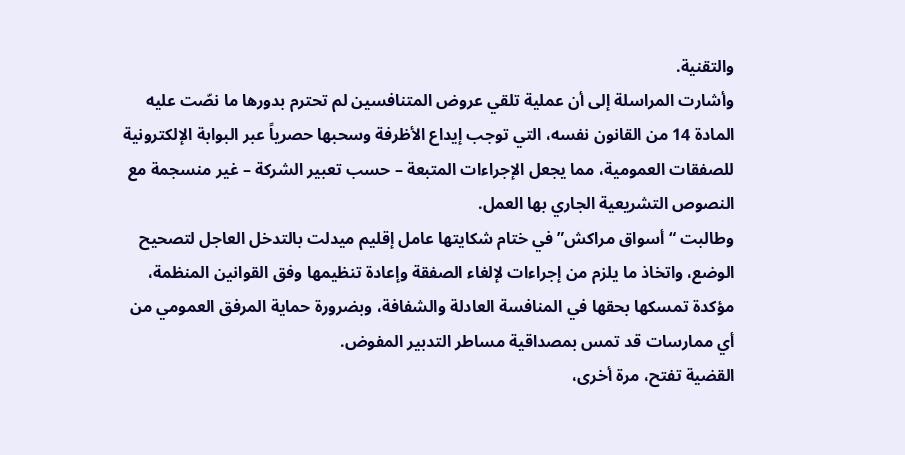والتقنية.
وأشارت المراسلة إلى أن عملية تلقي عروض المتنافسين لم تحترم بدورها ما نصّت عليه المادة 14 من القانون نفسه، التي توجب إيداع الأظرفة وسحبها حصرياً عبر البوابة الإلكترونية للصفقات العمومية، مما يجعل الإجراءات المتبعة – حسب تعبير الشركة – غير منسجمة مع النصوص التشريعية الجاري بها العمل.
وطالبت “أسواق مراكش” في ختام شكايتها عامل إقليم ميدلت بالتدخل العاجل لتصحيح الوضع، واتخاذ ما يلزم من إجراءات لإلغاء الصفقة وإعادة تنظيمها وفق القوانين المنظمة، مؤكدة تمسكها بحقها في المنافسة العادلة والشفافة، وبضرورة حماية المرفق العمومي من أي ممارسات قد تمس بمصداقية مساطر التدبير المفوض.
القضية تفتح، مرة أخرى،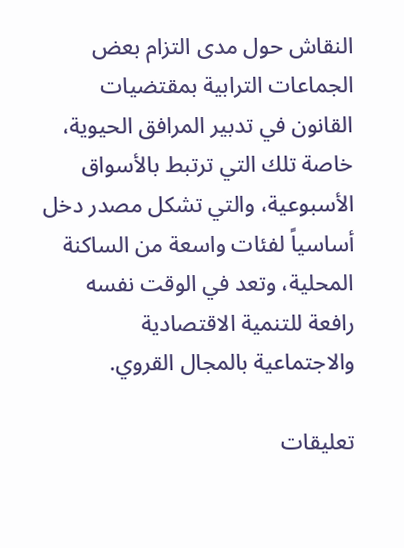النقاش حول مدى التزام بعض الجماعات الترابية بمقتضيات القانون في تدبير المرافق الحيوية، خاصة تلك التي ترتبط بالأسواق الأسبوعية، والتي تشكل مصدر دخل أساسياً لفئات واسعة من الساكنة المحلية، وتعد في الوقت نفسه رافعة للتنمية الاقتصادية والاجتماعية بالمجال القروي.

تعليقات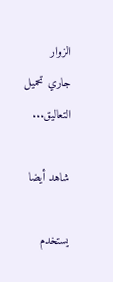الزوار
جاري تحميل التعاليق...

شاهد أيضا

يستخدم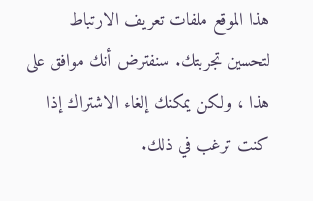هذا الموقع ملفات تعريف الارتباط لتحسين تجربتك. سنفترض أنك موافق على هذا ، ولكن يمكنك إلغاء الاشتراك إذا كنت ترغب في ذلك.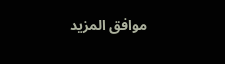موافق المزيد